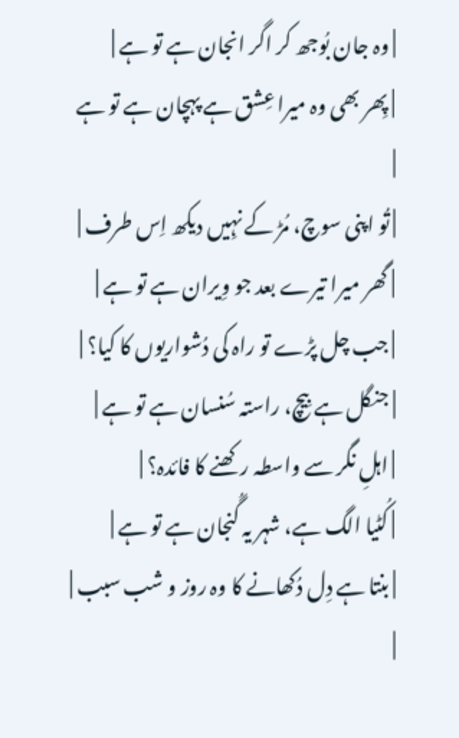| وہ جان بُوجھ کر اگر انجان ہے تو ہے |
| پِھر بھی وہ میرا عِشق ہے پہچان ہے تو ہے |
| تُو اپنی سوچ، مُڑ کے نہِیں دیکھ اِس طرف |
| گھر میرا تیرے بعد جو وِیران ہے تو ہے |
| جب چل پڑے تو راہ کی دُشواریوں کا کیا؟ |
| جنگل ہے بِیچ، راستہ سُنسان ہے تو ہے |
| اہلِ نگر سے واسطہ رکھنے کا فائدہ؟ |
| کُٹیا الگ ہے، شہر یہ گُنجان ہے تو ہے |
| بنتا ہے دِل دُکھانے کا وہ روز و شب سبب |
|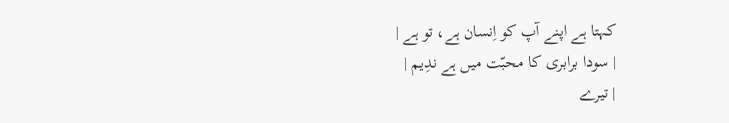کہتا ہے اپنے آپ کو اِنسان ہے، تو ہے |
| سودا برابری کا محبّت میں ہے ندِیم |
| تیرے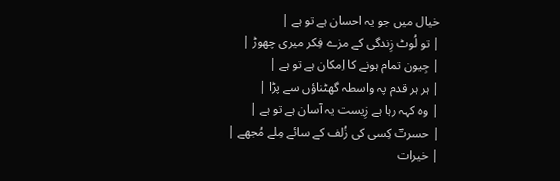خیال میں جو یہ احسان ہے تو ہے |
| تو لُوٹ زِندگی کے مزے فِکر میری چھوڑ |
| جِیون تمام ہونے کا اِمکان ہے تو ہے |
| ہر ہر قدم پہ واسطہ گھٹناؤں سے پڑا |
| وہ کہہ رہا ہے زِیست یہ آسان ہے تو ہے |
| حسرتؔ کِسی کی زُلف کے سائے مِلے مُجھے |
| خیرات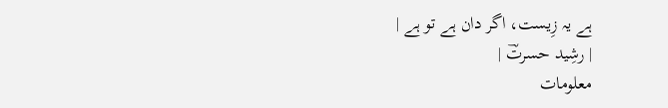ہے یہ زِیست، اگر دان ہے تو ہے |
| رشِید حسرتؔ |
معلومات